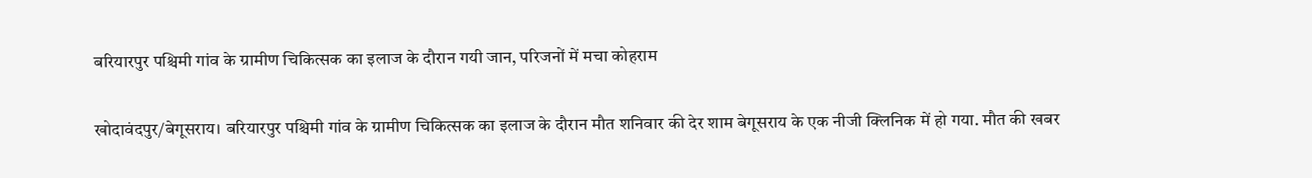बरियारपुर पश्चिमी गांव के ग्रामीण चिकित्सक का इलाज के दौरान गयी जान, परिजनों में मचा कोहराम

खोदावंदपुर/बेगूसराय। बरियारपुर पश्चिमी गांव के ग्रामीण चिकित्सक का इलाज के दौरान मौत शनिवार की देर शाम बेगूसराय के एक नीजी क्लिनिक में हो गया. मौत की खबर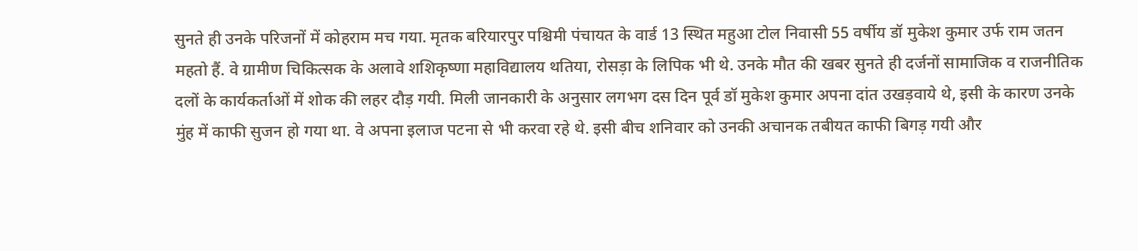सुनते ही उनके परिजनों में कोहराम मच गया. मृतक बरियारपुर पश्चिमी पंचायत के वार्ड 13 स्थित महुआ टोल निवासी 55 वर्षीय डॉ मुकेश कुमार उर्फ राम जतन महतो हैं. वे ग्रामीण चिकित्सक के अलावे शशिकृष्णा महाविद्यालय थतिया, रोसड़ा के लिपिक भी थे. उनके मौत की खबर सुनते ही दर्जनों सामाजिक व राजनीतिक दलों के कार्यकर्ताओं में शोक की लहर दौड़ गयी. मिली जानकारी के अनुसार लगभग दस दिन पूर्व डॉ मुकेश कुमार अपना दांत उखड़वाये थे, इसी के कारण उनके मुंह में काफी सुजन हो गया था. वे अपना इलाज पटना से भी करवा रहे थे. इसी बीच शनिवार को उनकी अचानक तबीयत काफी बिगड़ गयी और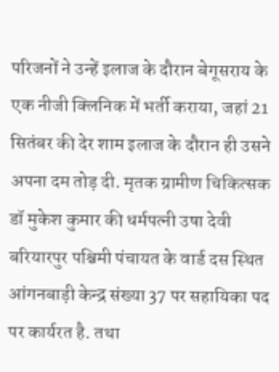परिजनों ने उन्हें इलाज के दौरान बेगूसराय के एक नीजी क्लिनिक में भर्ती कराया, जहां 21 सितंबर की देर शाम इलाज के दौरान ही उसने अपना दम तोड़ दी. मृतक ग्रामीण चिकित्सक डॉ मुकेश कुमार की धर्मपत्नी उषा देवी बरियारपुर पश्चिमी पंचायत के वार्ड दस स्थित आंगनबाड़ी केन्द्र संख्या 37 पर सहायिका पद पर कार्यरत है. तथा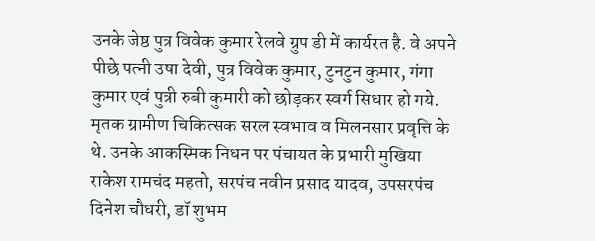उनके जेष्ठ पुत्र विवेक कुमार रेलवे ग्रुप डी में कार्यरत है. वे अपने पीछे पत्नी उषा देवी, पुत्र विवेक कुमार, टुनटुन कुमार, गंगा कुमार एवं पुत्री रुबी कुमारी को छोड़कर स्वर्ग सिधार हो गये. मृतक ग्रामीण चिकित्सक सरल स्वभाव व मिलनसार प्रवृत्ति के थे. उनके आकस्मिक निधन पर पंचायत के प्रभारी मुखिया राकेश रामचंद महतो, सरपंच नवीन प्रसाद यादव, उपसरपंच दिनेश चौधरी, डॉ शुभम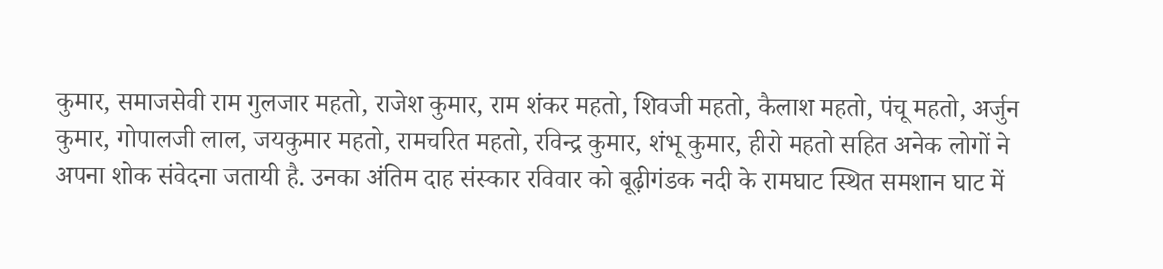कुमार, समाजसेवी राम गुलजार महतो, राजेश कुमार, राम शंकर महतो, शिवजी महतो, कैलाश महतो, पंचू महतो, अर्जुन कुमार, गोपालजी लाल, जयकुमार महतो, रामचरित महतो, रविन्द्र कुमार, शंभू कुमार, हीरो महतो सहित अनेक लोगों ने अपना शोक संवेदना जतायी है. उनका अंतिम दाह संस्कार रविवार को बूढ़ीगंडक नदी के रामघाट स्थित समशान घाट में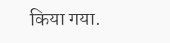किया गया.